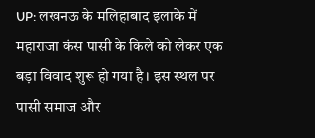UP: लखनऊ के मलिहाबाद इलाके में महाराजा कंस पासी के किले को लेकर एक बड़ा विवाद शुरू हो गया है। इस स्थल पर पासी समाज और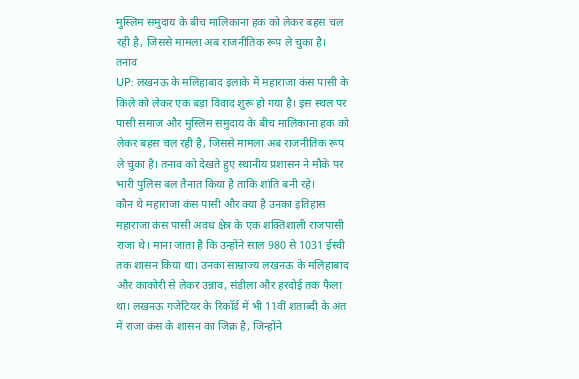मुस्लिम समुदाय के बीच मालिकाना हक को लेकर बहस चल रही है, जिससे मामला अब राजनीतिक रूप ले चुका है। तनाव
UP: लखनऊ के मलिहाबाद इलाके में महाराजा कंस पासी के किले को लेकर एक बड़ा विवाद शुरू हो गया है। इस स्थल पर पासी समाज और मुस्लिम समुदाय के बीच मालिकाना हक को लेकर बहस चल रही है, जिससे मामला अब राजनीतिक रूप ले चुका है। तनाव को देखते हुए स्थानीय प्रशासन ने मौके पर भारी पुलिस बल तैनात किया है ताकि शांति बनी रहे।
कौन थे महाराजा कंस पासी और क्या है उनका इतिहास
महाराजा कंस पासी अवध क्षेत्र के एक शक्तिशाली राजपासी राजा थे। माना जाता है कि उन्होंने साल 980 से 1031 ईस्वी तक शासन किया था। उनका साम्राज्य लखनऊ के मलिहाबाद और काकोरी से लेकर उन्नाव, संडीला और हरदोई तक फैला था। लखनऊ गजेटियर के रिकॉर्ड में भी 11वीं शताब्दी के अंत में राजा कंस के शासन का जिक्र है, जिन्होंने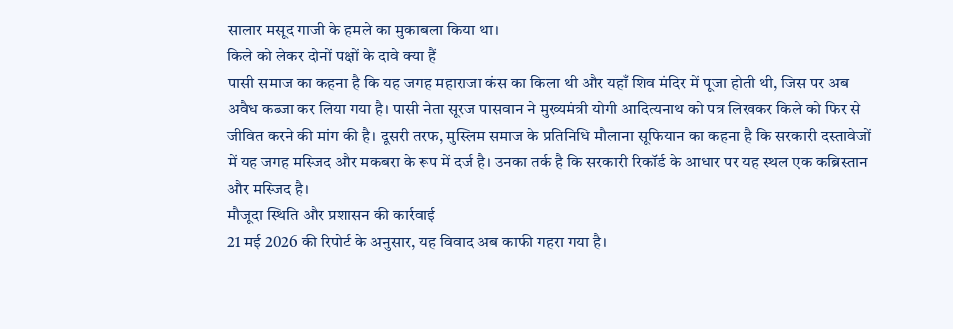सालार मसूद गाजी के हमले का मुकाबला किया था।
किले को लेकर दोनों पक्षों के दावे क्या हैं
पासी समाज का कहना है कि यह जगह महाराजा कंस का किला थी और यहाँ शिव मंदिर में पूजा होती थी, जिस पर अब अवैध कब्जा कर लिया गया है। पासी नेता सूरज पासवान ने मुख्यमंत्री योगी आदित्यनाथ को पत्र लिखकर किले को फिर से जीवित करने की मांग की है। दूसरी तरफ, मुस्लिम समाज के प्रतिनिधि मौलाना सूफियान का कहना है कि सरकारी दस्तावेजों में यह जगह मस्जिद और मकबरा के रूप में दर्ज है। उनका तर्क है कि सरकारी रिकॉर्ड के आधार पर यह स्थल एक कब्रिस्तान और मस्जिद है।
मौजूदा स्थिति और प्रशासन की कार्रवाई
21 मई 2026 की रिपोर्ट के अनुसार, यह विवाद अब काफी गहरा गया है।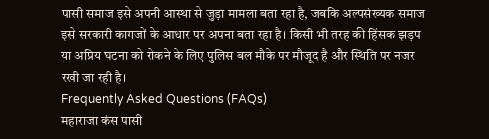पासी समाज इसे अपनी आस्था से जुड़ा मामला बता रहा है, जबकि अल्पसंख्यक समाज इसे सरकारी कागजों के आधार पर अपना बता रहा है। किसी भी तरह की हिंसक झड़प या अप्रिय घटना को रोकने के लिए पुलिस बल मौके पर मौजूद है और स्थिति पर नजर रखी जा रही है।
Frequently Asked Questions (FAQs)
महाराजा कंस पासी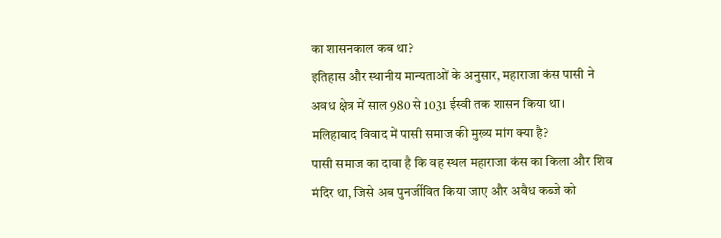का शासनकाल कब था?
इतिहास और स्थानीय मान्यताओं के अनुसार, महाराजा कंस पासी ने अवध क्षेत्र में साल 980 से 1031 ईस्वी तक शासन किया था।
मलिहाबाद विवाद में पासी समाज की मुख्य मांग क्या है?
पासी समाज का दावा है कि वह स्थल महाराजा कंस का किला और शिव मंदिर था, जिसे अब पुनर्जीवित किया जाए और अवैध कब्जे को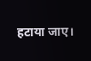हटाया जाए।